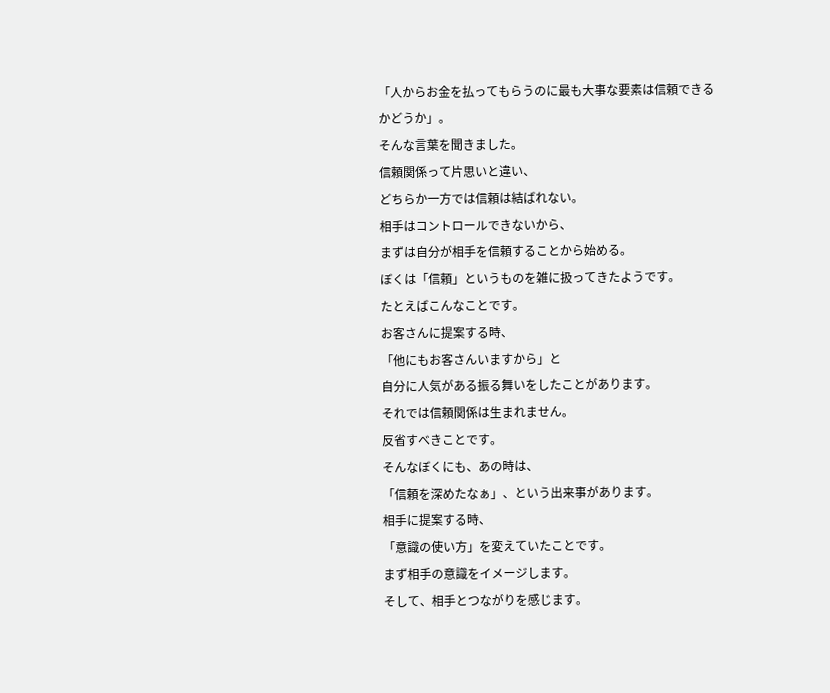「人からお金を払ってもらうのに最も大事な要素は信頼できるかどうか」。
そんな言葉を聞きました。
信頼関係って片思いと違い、
どちらか一方では信頼は結ばれない。
相手はコントロールできないから、
まずは自分が相手を信頼することから始める。
ぼくは「信頼」というものを雑に扱ってきたようです。
たとえばこんなことです。
お客さんに提案する時、
「他にもお客さんいますから」と
自分に人気がある振る舞いをしたことがあります。
それでは信頼関係は生まれません。
反省すべきことです。
そんなぼくにも、あの時は、
「信頼を深めたなぁ」、という出来事があります。
相手に提案する時、
「意識の使い方」を変えていたことです。
まず相手の意識をイメージします。
そして、相手とつながりを感じます。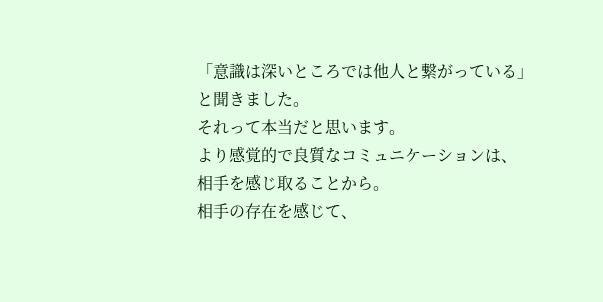「意識は深いところでは他人と繋がっている」
と聞きました。
それって本当だと思います。
より感覚的で良質なコミュニケーションは、
相手を感じ取ることから。
相手の存在を感じて、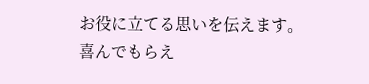お役に立てる思いを伝えます。
喜んでもらえ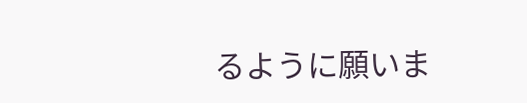るように願いま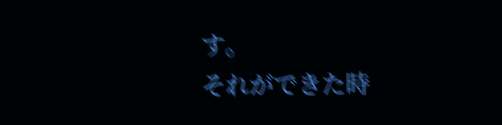す。
それができた時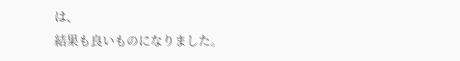は、
結果も良いものになりました。